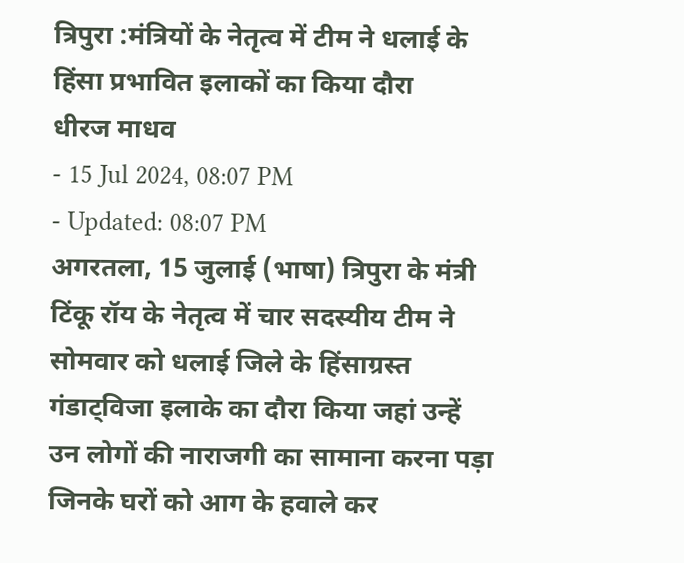त्रिपुरा :मंत्रियों के नेतृत्व में टीम ने धलाई के हिंसा प्रभावित इलाकों का किया दौरा
धीरज माधव
- 15 Jul 2024, 08:07 PM
- Updated: 08:07 PM
अगरतला, 15 जुलाई (भाषा) त्रिपुरा के मंत्री टिंकू रॉय के नेतृत्व में चार सदस्यीय टीम ने सोमवार को धलाई जिले के हिंसाग्रस्त गंडाट्विजा इलाके का दौरा किया जहां उन्हें उन लोगों की नाराजगी का सामाना करना पड़ा जिनके घरों को आग के हवाले कर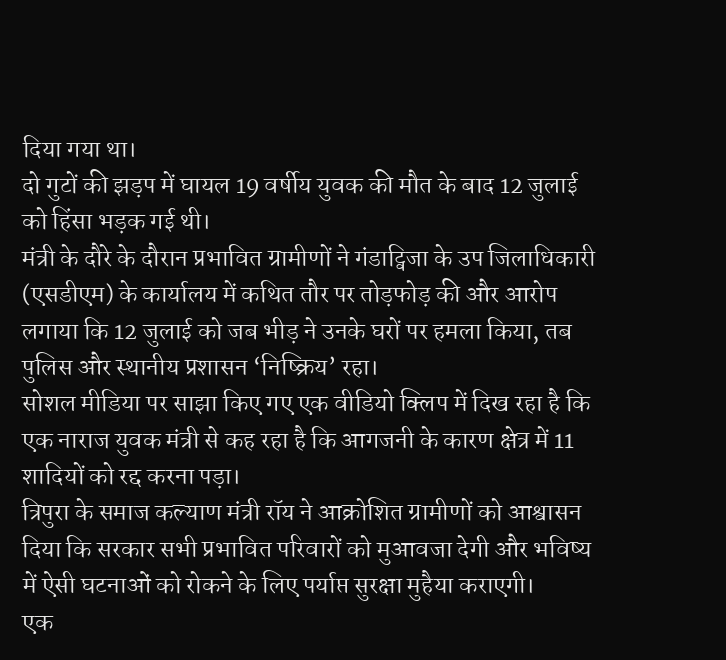दिया गया था।
दो गुटों की झड़प में घायल 19 वर्षीय युवक की मौत के बाद 12 जुलाई को हिंसा भड़क गई थी।
मंत्री के दौरे के दौरान प्रभावित ग्रामीणों ने गंडाट्विजा के उप जिलाधिकारी (एसडीएम) के कार्यालय में कथित तौर पर तोड़फोड़ की और आरोप लगाया कि 12 जुलाई को जब भीड़ ने उनके घरों पर हमला किया, तब पुलिस और स्थानीय प्रशासन ‘निष्क्रिय’ रहा।
सोशल मीडिया पर साझा किए गए एक वीडियो क्लिप में दिख रहा है कि एक नाराज युवक मंत्री से कह रहा है कि आगजनी के कारण क्षेत्र में 11 शादियों को रद्द करना पड़ा।
त्रिपुरा के समाज कल्याण मंत्री रॉय ने आक्रोशित ग्रामीणों को आश्वासन दिया कि सरकार सभी प्रभावित परिवारों को मुआवजा देगी और भविष्य में ऐसी घटनाओं को रोकने के लिए पर्याप्त सुरक्षा मुहैया कराएगी।
एक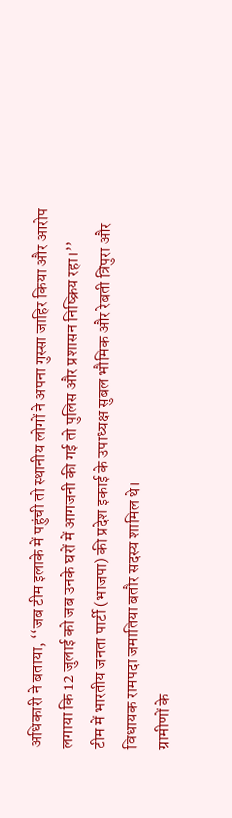अधिकारी ने बताया, ‘‘जब टीम इलाके में पहुंची तो स्थानीय लोगों ने अपना गुस्सा जाहिर किया और आरोप लगाया कि 12 जुलाई को जब उनके घरों में आगजनी की गई तो पुलिस और प्रशासन निष्क्रिय रहा।’’
टीम में भारतीय जनता पार्टी (भाजपा) की प्रदेश इकाई के उपाध्यक्ष सुबल भौमिक और रेबती त्रिपुरा और विधायक रामपदा जमातिया बतौर सदस्य शामिल थे।
ग्रामीणों के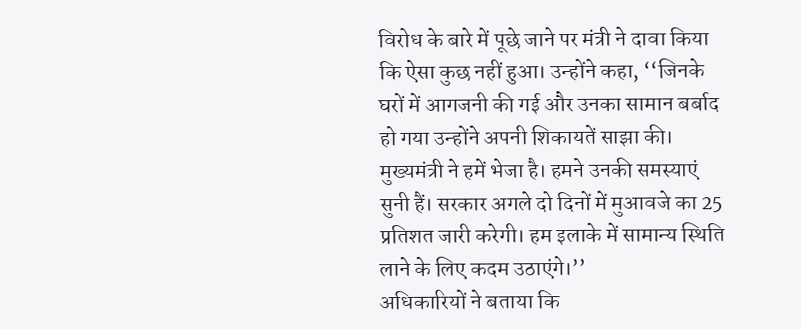विरोध के बारे में पूछे जाने पर मंत्री ने दावा किया कि ऐसा कुछ नहीं हुआ। उन्होंने कहा, ‘‘जिनके घरों में आगजनी की गई और उनका सामान बर्बाद हो गया उन्होंने अपनी शिकायतें साझा की। मुख्यमंत्री ने हमें भेजा है। हमने उनकी समस्याएं सुनी हैं। सरकार अगले दो दिनों में मुआवजे का 25 प्रतिशत जारी करेगी। हम इलाके में सामान्य स्थिति लाने के लिए कदम उठाएंगे।’’
अधिकारियों ने बताया कि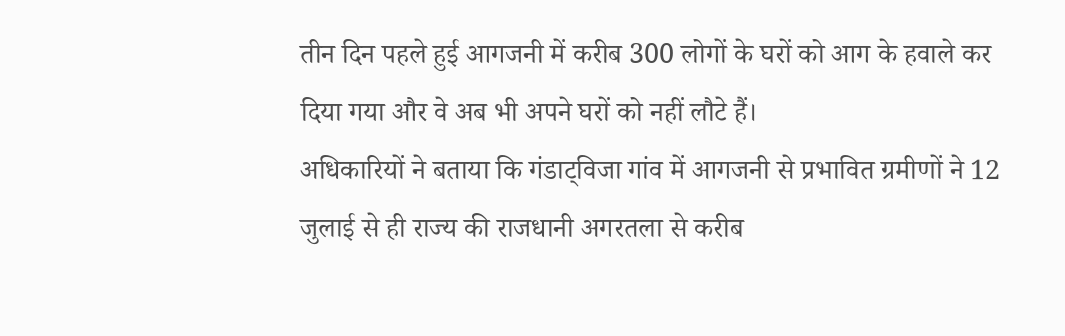तीन दिन पहले हुई आगजनी में करीब 300 लोगों के घरों को आग के हवाले कर दिया गया और वे अब भी अपने घरों को नहीं लौटे हैं।
अधिकारियों ने बताया कि गंडाट्विजा गांव में आगजनी से प्रभावित ग्रमीणों ने 12 जुलाई से ही राज्य की राजधानी अगरतला से करीब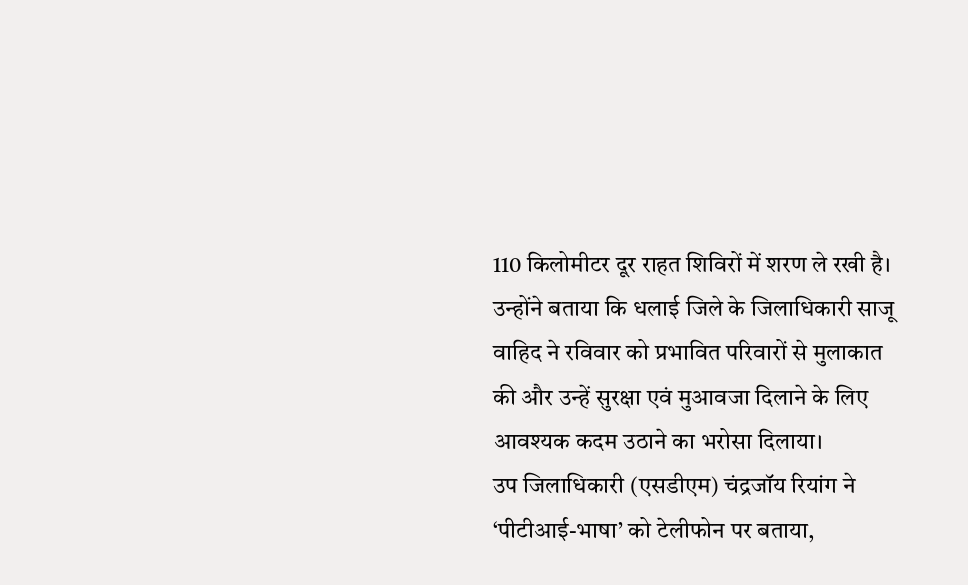110 किलोमीटर दूर राहत शिविरों में शरण ले रखी है।
उन्होंने बताया कि धलाई जिले के जिलाधिकारी साजू वाहिद ने रविवार को प्रभावित परिवारों से मुलाकात की और उन्हें सुरक्षा एवं मुआवजा दिलाने के लिए आवश्यक कदम उठाने का भरोसा दिलाया।
उप जिलाधिकारी (एसडीएम) चंद्रजॉय रियांग ने ‘पीटीआई-भाषा’ को टेलीफोन पर बताया,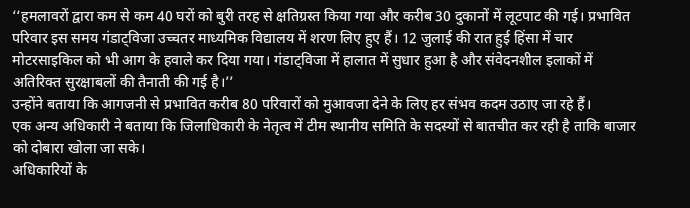‘‘हमलावरों द्वारा कम से कम 40 घरों को बुरी तरह से क्षतिग्रस्त किया गया और करीब 30 दुकानों में लूटपाट की गई। प्रभावित परिवार इस समय गंडाट्विजा उच्चतर माध्यमिक विद्यालय में शरण लिए हुए हैं। 12 जुलाई की रात हुई हिंसा में चार मोटरसाइकिल को भी आग के हवाले कर दिया गया। गंडाट्विजा में हालात में सुधार हुआ है और संवेदनशील इलाकों में अतिरिक्त सुरक्षाबलों की तैनाती की गई है।’’
उन्होंने बताया कि आगजनी से प्रभावित करीब 80 परिवारों को मुआवजा देने के लिए हर संभव कदम उठाए जा रहे हैं।
एक अन्य अधिकारी ने बताया कि जिलाधिकारी के नेतृत्व में टीम स्थानीय समिति के सदस्यों से बातचीत कर रही है ताकि बाजार को दोबारा खोला जा सके।
अधिकारियों के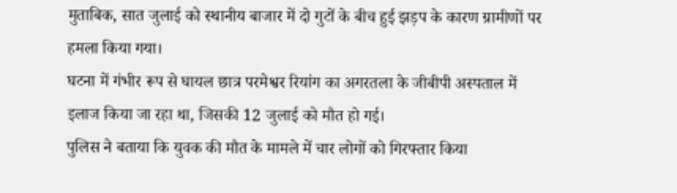मुताबिक, सात जुलाई को स्थानीय बाजार में दो गुटों के बीच हुई झड़प के कारण ग्रामीणों पर हमला किया गया।
घटना में गंभीर रूप से घायल छात्र परमेश्वर रियांग का अगरतला के जीबीपी अस्पताल में इलाज किया जा रहा था, जिसकी 12 जुलाई को मौत हो गई।
पुलिस ने बताया कि युवक की मौत के मामले में चार लोगों को गिरफ्तार किया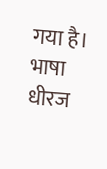गया है।
भाषा धीरज